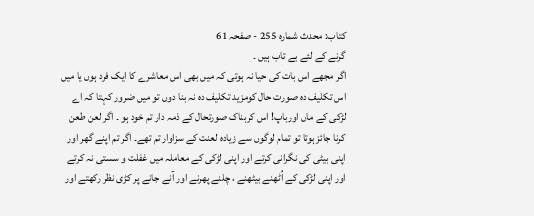کتاب: محدث شمارہ 255 - صفحہ 61
گرنے کے لئے بے تاب ہیں ۔
اگر مجھے اس بات کی حیا نہ ہوتی کہ میں بھی اس معاشرے کا ایک فرد ہوں یا میں اس تکلیف دہ صورت حال کومزید تکلیف دہ نہ بنا دوں تو میں ضرور کہتا کہ اے لڑکی کے ماں اورباپ! اس کربناک صورتحال کے ذمہ دار تم خود ہو ۔ اگر لعن طعن کرنا جائز ہوتا تو تمام لوگوں سے زیادہ لعنت کے سزاوار تم تھے۔ اگر تم اپنے گھر اور اپنی بیٹی کی نگرانی کرتے اور اپنی لڑکی کے معاملہ میں غفلت و سستی نہ کرتے اور اپنی لڑکی کے اُٹھنے بیٹھنے ، چلنے پھرنے اور آنے جانے پر کڑی نظر رکھتے اور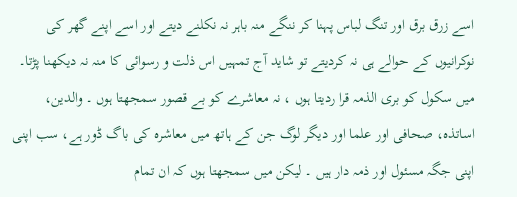اسے زرق برق اور تنگ لباس پہنا کر ننگے منہ باہر نہ نکلنے دیتے اور اسے اپنے گھر کی نوکرانیوں کے حوالے ہی نہ کردیتے تو شاید آج تمہیں اس ذلت و رسوائی کا منہ نہ دیکھنا پڑتا۔
میں سکول کو بری الذمہ قرا ردیتا ہوں ، نہ معاشرے کو بے قصور سمجھتا ہوں ۔ والدین، اساتذہ، صحافی اور علما اور دیگر لوگ جن کے ہاتھ میں معاشرہ کی باگ ڈور ہے، سب اپنی اپنی جگہ مسئول اور ذمہ دار ہیں ۔ لیکن میں سمجھتا ہوں کہ ان تمام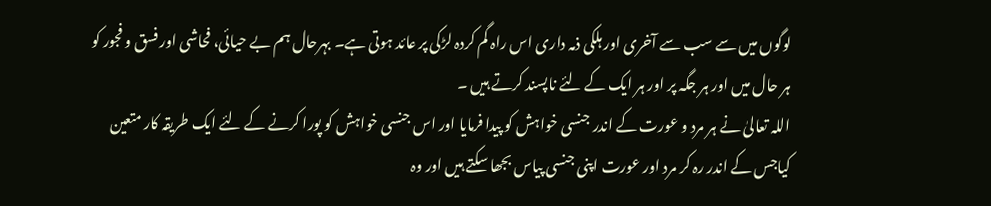لوگوں میں سے سب سے آخری اور ہلکی ذمہ داری اس راہ گم کردہ لڑکی پر عائد ہوتی ہے۔ بہرحال ہم بے حیائی، فحاشی اور فسق و فجور کو ہر حال میں اور ہر جگہ پر اور ہر ایک کے لئے ناپسند کرتے ہیں ۔
اللہ تعالیٰ نے ہر مرد و عورت کے اندر جنسی خواہش کو پیدا فرمایا اور اس جنسی خواہش کو پورا کرنے کے لئے ایک طریقہ کار متعین کیاجس کے اندر رہ کر مرد اور عورت اپنی جنسی پیاس بجھا سکتے ہیں اور وہ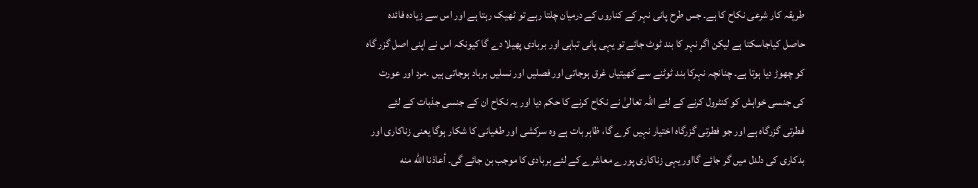طریقہ کار شرعی نکاح کا ہے۔ جس طرح پانی نہر کے کناروں کے درمیان چلتا رہے تو ٹھیک رہتا ہے اور اس سے زیادہ فائدہ حاصل کیاجاسکتا ہے لیکن اگر نہر کا بند ٹوٹ جائے تو یہی پانی تباہی اور بربادی پھیلا دے گا کیونکہ اس نے اپنی اصل گزر گاہ کو چھوڑ دیا ہوتا ہے۔ چنانچہ نہرکا بند ٹوٹنے سے کھیتیاں غرق ہوجاتی اور فصلیں اور نسلیں برباد ہوجاتی ہیں ۔مرد اور عورت کی جنسی خواہش کو کنٹرول کرنے کے لئے اللہ تعالیٰ نے نکاح کرنے کا حکم دیا اور یہ نکاح ان کے جنسی جذبات کے لئے فطرتی گزرگاہ ہے اور جو فطرتی گزرگاہ اختیار نہیں کرے گا، ظاہر بات ہے وہ سرکشی اور طغیانی کا شکار ہوگا یعنی زناکاری اور بدکاری کی دلدل میں گر جائے گااور یہی زناکاری پورے معاشرے کے لئے بربادی کا موجب بن جائے گی۔ أعاذنا اللّٰه منه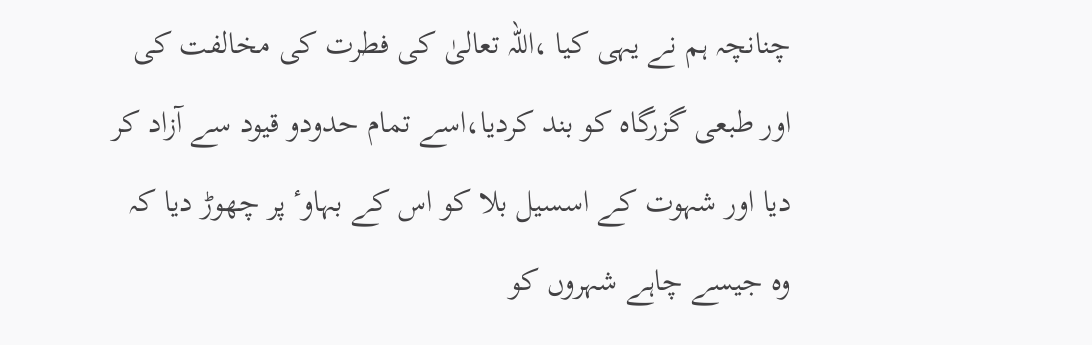چنانچہ ہم نے یہی کیا ،اللہ تعالیٰ کی فطرت کی مخالفت کی اور طبعی گزرگاہ کو بند کردیا،اسے تمام حدودو قیود سے آزاد کر دیا اور شہوت کے اسسیل بلا کو اس کے بہاوٴ پر چھوڑ دیا کہ وہ جیسے چاہے شہروں کو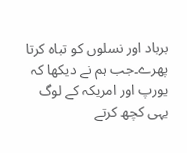برباد اور نسلوں کو تباہ کرتا پھرے۔جب ہم نے دیکھا کہ یورپ اور امریکہ کے لوگ یہی کچھ کرتے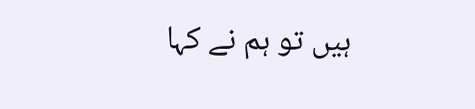ہیں تو ہم نے کہا